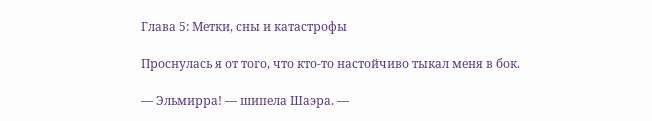Глава 5: Метки, сны и катастрофы

Проснулась я от того, что кто-то настойчиво тыкал меня в бок.

— Эльмирра! — шипела Шаэра. —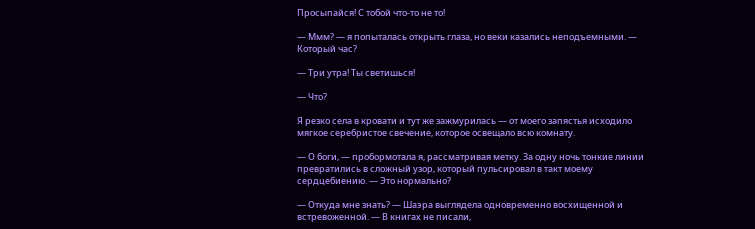Просыпайся! С тобой что-то не то!

— Ммм? — я попыталась открыть глаза, но веки казались неподъемными. — Который час?

— Три утра! Ты светишься!

— Что?

Я резко села в кровати и тут же зажмурилась — от моего запястья исходило мягкое серебристое свечение, которое освещало всю комнату.

— О боги, — пробормотала я, рассматривая метку. За одну ночь тонкие линии превратились в сложный узор, который пульсировал в такт моему сердцебиению. — Это нормально?

— Откуда мне знать? — Шаэра выглядела одновременно восхищенной и встревоженной. — В книгах не писали,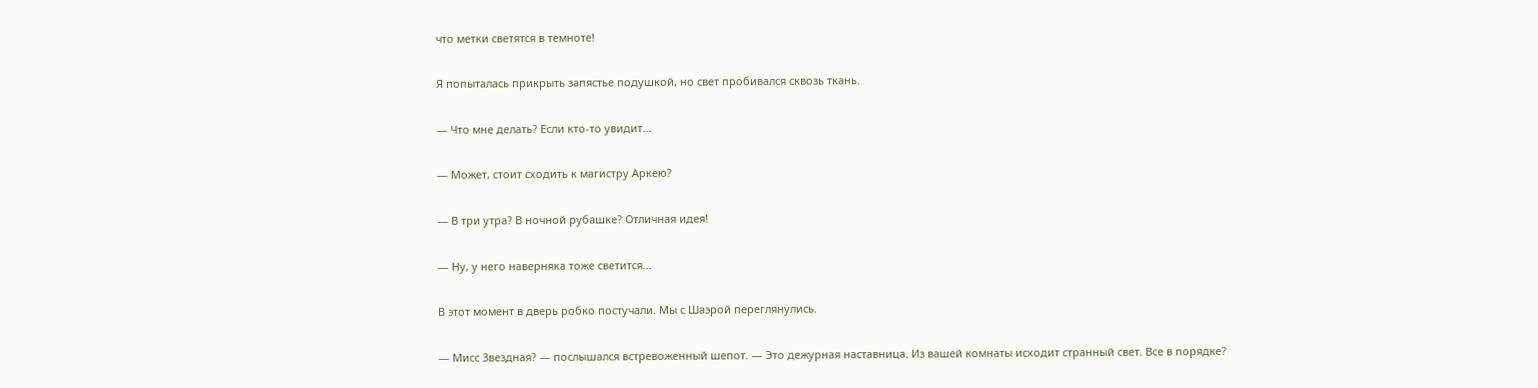что метки светятся в темноте!

Я попыталась прикрыть запястье подушкой, но свет пробивался сквозь ткань.

— Что мне делать? Если кто-то увидит...

— Может, стоит сходить к магистру Аркею?

— В три утра? В ночной рубашке? Отличная идея!

— Ну, у него наверняка тоже светится...

В этот момент в дверь робко постучали. Мы с Шаэрой переглянулись.

— Мисс Звездная? — послышался встревоженный шепот. — Это дежурная наставница. Из вашей комнаты исходит странный свет. Все в порядке?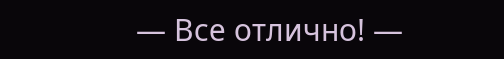— Все отлично! —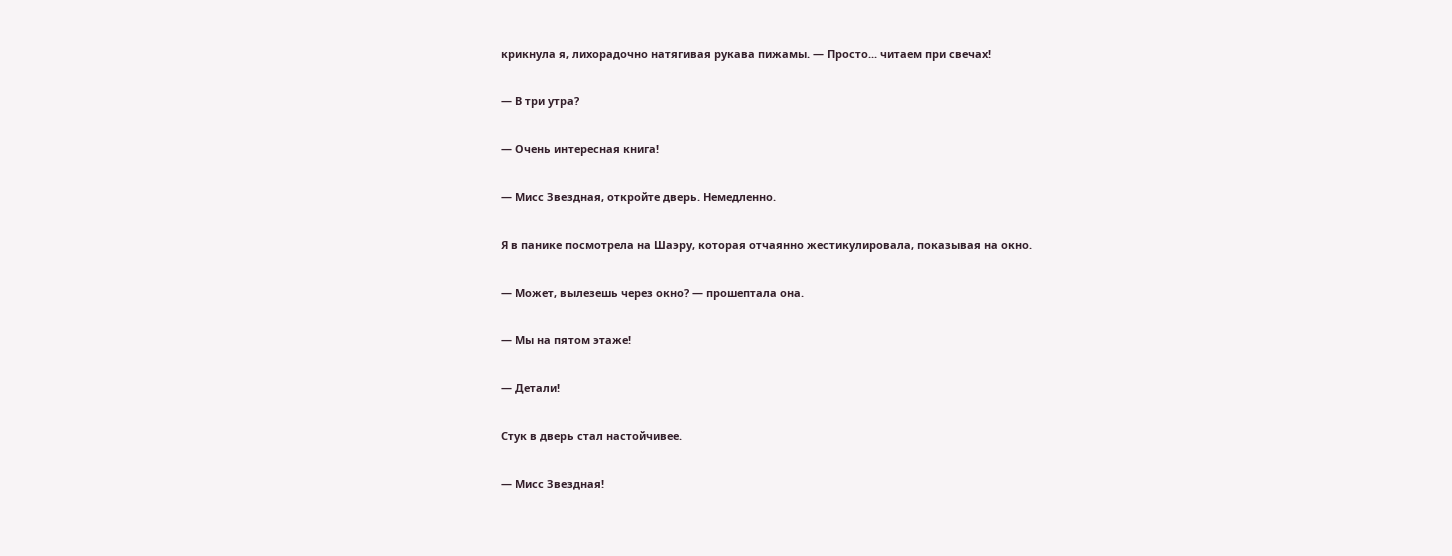крикнула я, лихорадочно натягивая рукава пижамы. — Просто... читаем при свечах!

— В три утра?

— Очень интересная книга!

— Мисс Звездная, откройте дверь. Немедленно.

Я в панике посмотрела на Шаэру, которая отчаянно жестикулировала, показывая на окно.

— Может, вылезешь через окно? — прошептала она.

— Мы на пятом этаже!

— Детали!

Стук в дверь стал настойчивее.

— Мисс Звездная!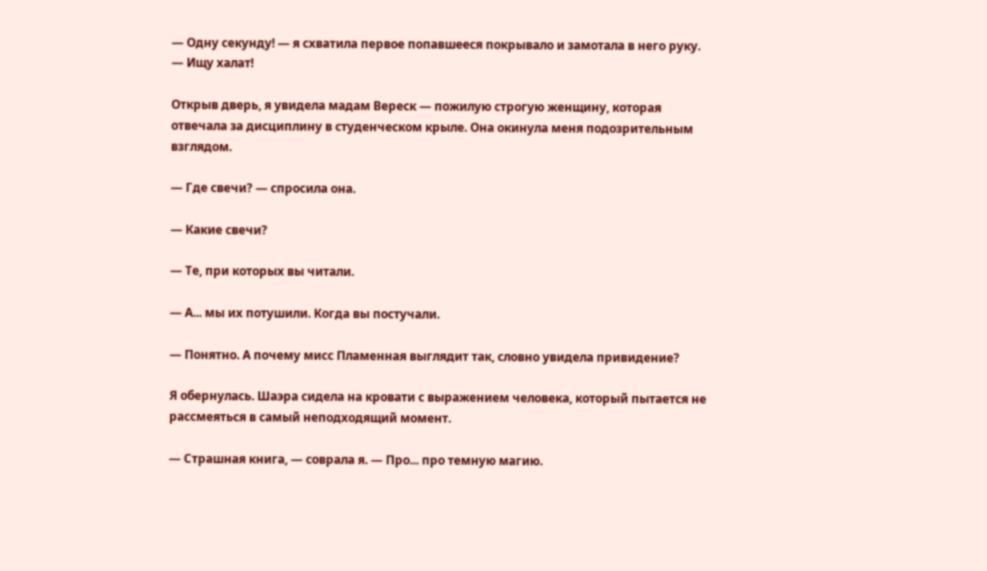— Одну секунду! — я схватила первое попавшееся покрывало и замотала в него руку. — Ищу халат!

Открыв дверь, я увидела мадам Вереск — пожилую строгую женщину, которая отвечала за дисциплину в студенческом крыле. Она окинула меня подозрительным взглядом.

— Где свечи? — спросила она.

— Какие свечи?

— Те, при которых вы читали.

— А... мы их потушили. Когда вы постучали.

— Понятно. А почему мисс Пламенная выглядит так, словно увидела привидение?

Я обернулась. Шаэра сидела на кровати с выражением человека, который пытается не рассмеяться в самый неподходящий момент.

— Страшная книга, — соврала я. — Про... про темную магию.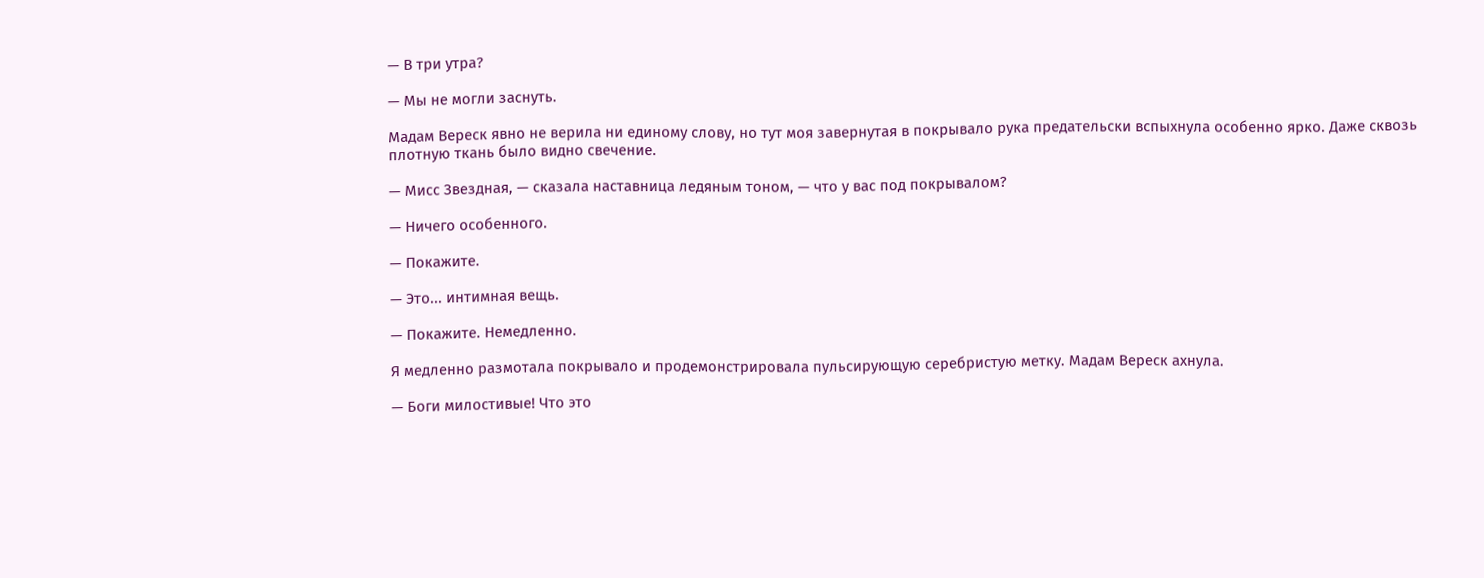— В три утра?

— Мы не могли заснуть.

Мадам Вереск явно не верила ни единому слову, но тут моя завернутая в покрывало рука предательски вспыхнула особенно ярко. Даже сквозь плотную ткань было видно свечение.

— Мисс Звездная, — сказала наставница ледяным тоном, — что у вас под покрывалом?

— Ничего особенного.

— Покажите.

— Это... интимная вещь.

— Покажите. Немедленно.

Я медленно размотала покрывало и продемонстрировала пульсирующую серебристую метку. Мадам Вереск ахнула.

— Боги милостивые! Что это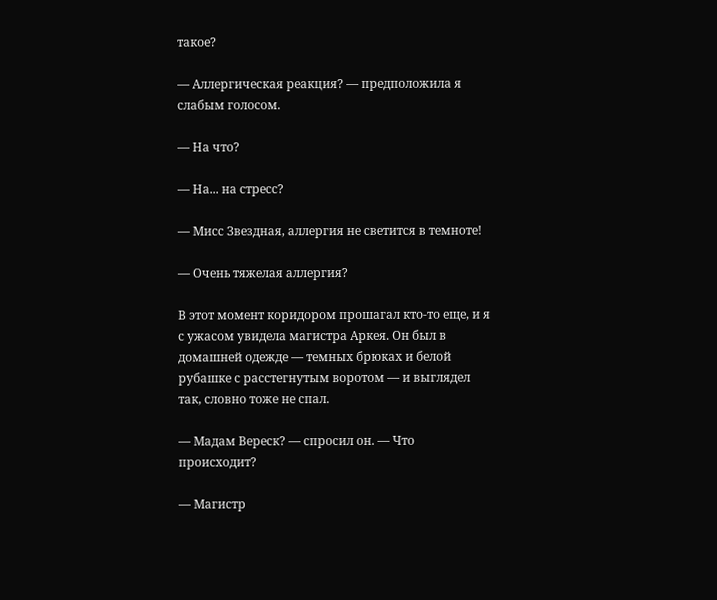такое?

— Аллергическая реакция? — предположила я слабым голосом.

— На что?

— На... на стресс?

— Мисс Звездная, аллергия не светится в темноте!

— Очень тяжелая аллергия?

В этот момент коридором прошагал кто-то еще, и я с ужасом увидела магистра Аркея. Он был в домашней одежде — темных брюках и белой рубашке с расстегнутым воротом — и выглядел так, словно тоже не спал.

— Мадам Вереск? — спросил он. — Что происходит?

— Магистр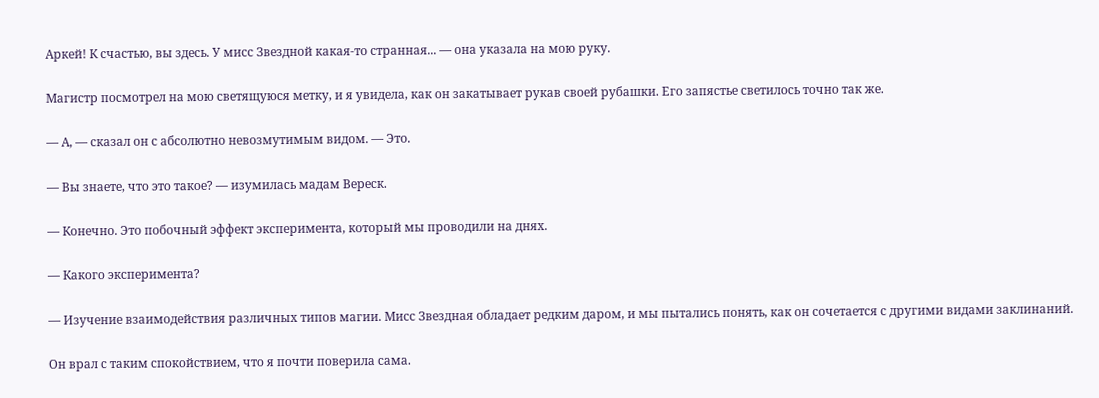Аркей! К счастью, вы здесь. У мисс Звездной какая-то странная... — она указала на мою руку.

Магистр посмотрел на мою светящуюся метку, и я увидела, как он закатывает рукав своей рубашки. Его запястье светилось точно так же.

— А, — сказал он с абсолютно невозмутимым видом. — Это.

— Вы знаете, что это такое? — изумилась мадам Вереск.

— Конечно. Это побочный эффект эксперимента, который мы проводили на днях.

— Какого эксперимента?

— Изучение взаимодействия различных типов магии. Мисс Звездная обладает редким даром, и мы пытались понять, как он сочетается с другими видами заклинаний.

Он врал с таким спокойствием, что я почти поверила сама.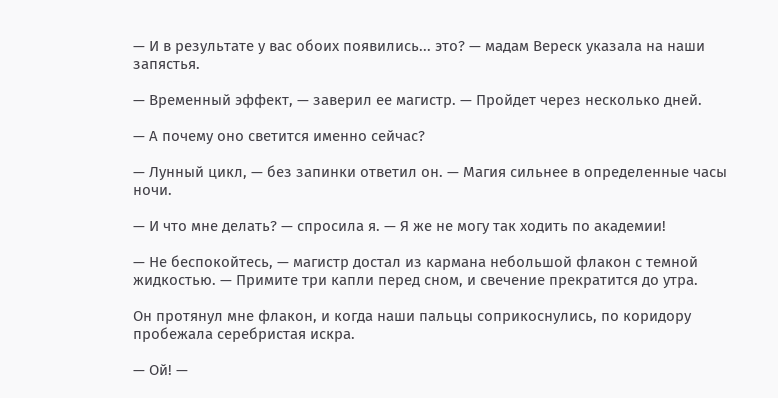— И в результате у вас обоих появились... это? — мадам Вереск указала на наши запястья.

— Временный эффект, — заверил ее магистр. — Пройдет через несколько дней.

— А почему оно светится именно сейчас?

— Лунный цикл, — без запинки ответил он. — Магия сильнее в определенные часы ночи.

— И что мне делать? — спросила я. — Я же не могу так ходить по академии!

— Не беспокойтесь, — магистр достал из кармана небольшой флакон с темной жидкостью. — Примите три капли перед сном, и свечение прекратится до утра.

Он протянул мне флакон, и когда наши пальцы соприкоснулись, по коридору пробежала серебристая искра.

— Ой! —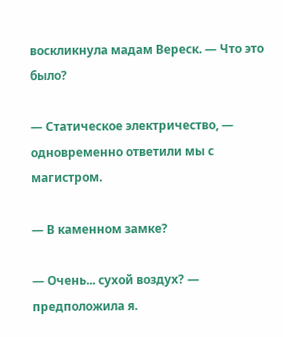воскликнула мадам Вереск. — Что это было?

— Статическое электричество, — одновременно ответили мы с магистром.

— В каменном замке?

— Очень... сухой воздух? — предположила я.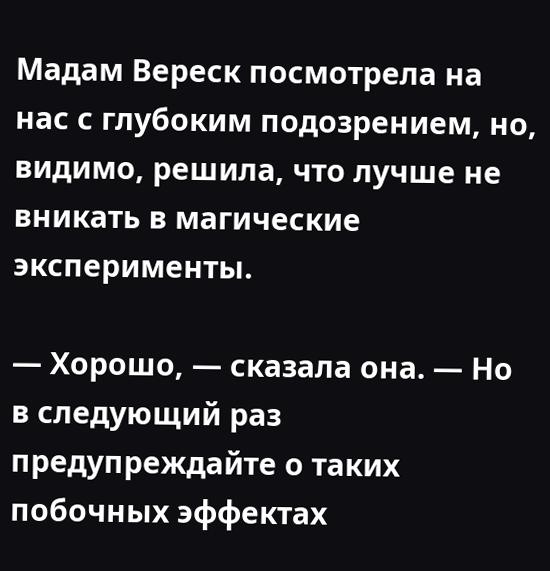Мадам Вереск посмотрела на нас с глубоким подозрением, но, видимо, решила, что лучше не вникать в магические эксперименты.

— Хорошо, — сказала она. — Но в следующий раз предупреждайте о таких побочных эффектах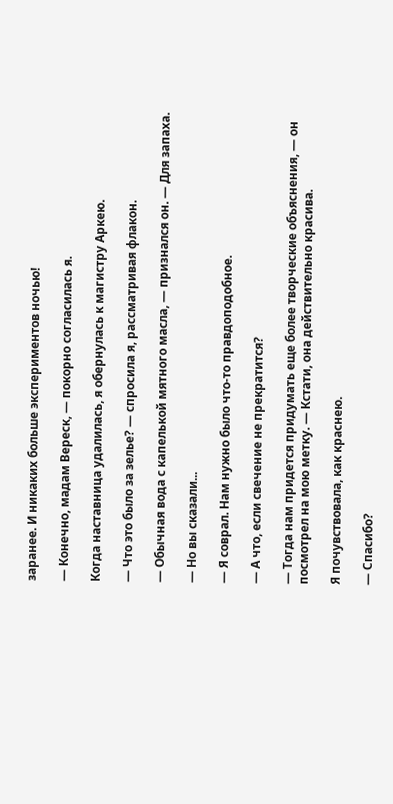заранее. И никаких больше экспериментов ночью!

— Конечно, мадам Вереск, — покорно согласилась я.

Когда наставница удалилась, я обернулась к магистру Аркею.

— Что это было за зелье? — спросила я, рассматривая флакон.

— Обычная вода с капелькой мятного масла, — признался он. — Для запаха.

— Но вы сказали...

— Я соврал. Нам нужно было что-то правдоподобное.

— А что, если свечение не прекратится?

— Тогда нам придется придумать еще более творческие объяснения, — он посмотрел на мою метку. — Кстати, она действительно красива.

Я почувствовала, как краснею.

— Спасибо?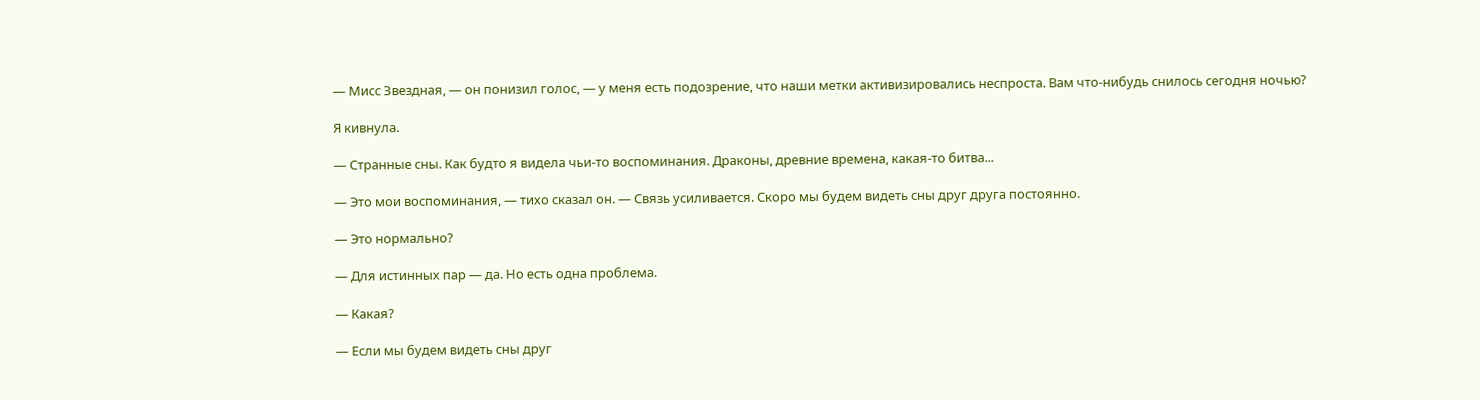— Мисс Звездная, — он понизил голос, — у меня есть подозрение, что наши метки активизировались неспроста. Вам что-нибудь снилось сегодня ночью?

Я кивнула.

— Странные сны. Как будто я видела чьи-то воспоминания. Драконы, древние времена, какая-то битва...

— Это мои воспоминания, — тихо сказал он. — Связь усиливается. Скоро мы будем видеть сны друг друга постоянно.

— Это нормально?

— Для истинных пар — да. Но есть одна проблема.

— Какая?

— Если мы будем видеть сны друг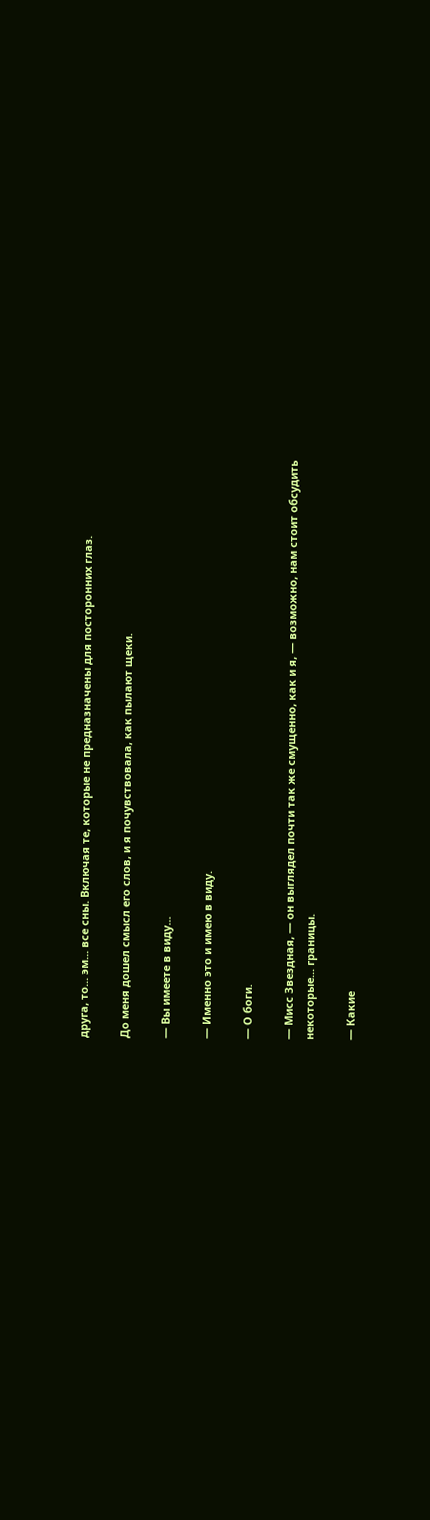друга, то... эм... все сны. Включая те, которые не предназначены для посторонних глаз.

До меня дошел смысл его слов, и я почувствовала, как пылают щеки.

— Вы имеете в виду...

— Именно это и имею в виду.

— О боги.

— Мисс Звездная, — он выглядел почти так же смущенно, как и я, — возможно, нам стоит обсудить некоторые... границы.

— Какие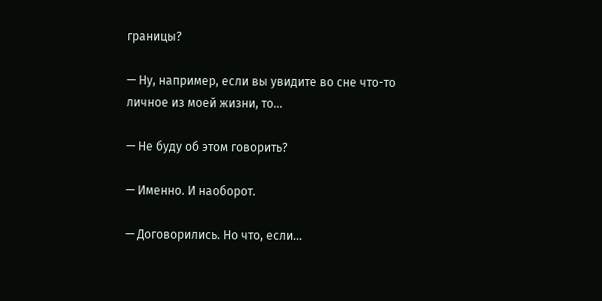границы?

— Ну, например, если вы увидите во сне что-то личное из моей жизни, то...

— Не буду об этом говорить?

— Именно. И наоборот.

— Договорились. Но что, если...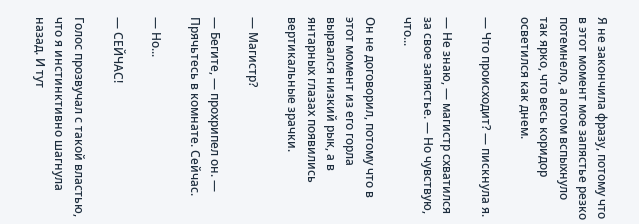Я не закончила фразу, потому что в этот момент мое запястье резко потемнело, а потом вспыхнуло так ярко, что весь коридор осветился как днем.

— Что происходит? — пискнула я.

— Не знаю, — магистр схватился за свое запястье. — Но чувствую, что...

Он не договорил, потому что в этот момент из его горла вырвался низкий рык, а в янтарных глазах появились вертикальные зрачки.

— Магистр?

— Бегите, — прохрипел он. — Прячьтесь в комнате. Сейчас.

— Но...

— СЕЙЧАС!

Голос прозвучал с такой властью, что я инстинктивно шагнула назад. И тут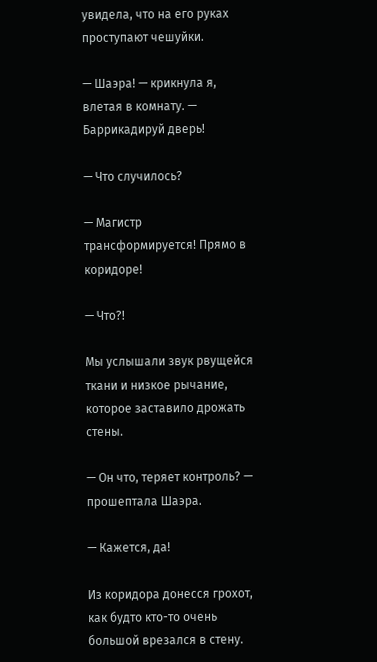увидела, что на его руках проступают чешуйки.

— Шаэра! — крикнула я, влетая в комнату. — Баррикадируй дверь!

— Что случилось?

— Магистр трансформируется! Прямо в коридоре!

— Что?!

Мы услышали звук рвущейся ткани и низкое рычание, которое заставило дрожать стены.

— Он что, теряет контроль? — прошептала Шаэра.

— Кажется, да!

Из коридора донесся грохот, как будто кто-то очень большой врезался в стену.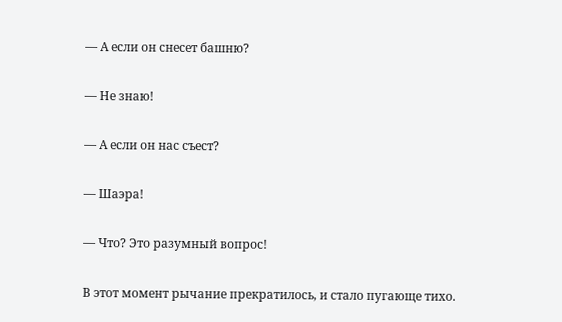— А если он снесет башню?

— Не знаю!

— А если он нас съест?

— Шаэра!

— Что? Это разумный вопрос!

В этот момент рычание прекратилось, и стало пугающе тихо.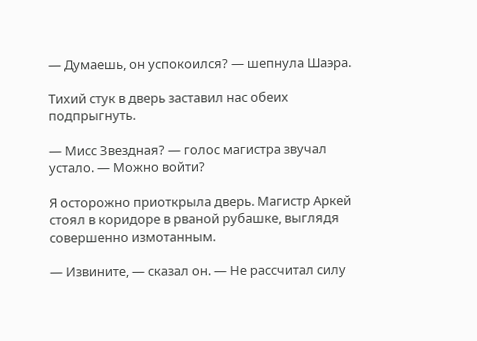— Думаешь, он успокоился? — шепнула Шаэра.

Тихий стук в дверь заставил нас обеих подпрыгнуть.

— Мисс Звездная? — голос магистра звучал устало. — Можно войти?

Я осторожно приоткрыла дверь. Магистр Аркей стоял в коридоре в рваной рубашке, выглядя совершенно измотанным.

— Извините, — сказал он. — Не рассчитал силу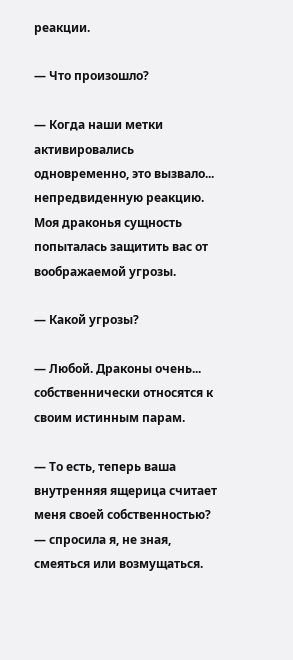реакции.

— Что произошло?

— Когда наши метки активировались одновременно, это вызвало... непредвиденную реакцию. Моя драконья сущность попыталась защитить вас от воображаемой угрозы.

— Какой угрозы?

— Любой. Драконы очень... собственнически относятся к своим истинным парам.

— То есть, теперь ваша внутренняя ящерица считает меня своей собственностью? — спросила я, не зная, смеяться или возмущаться.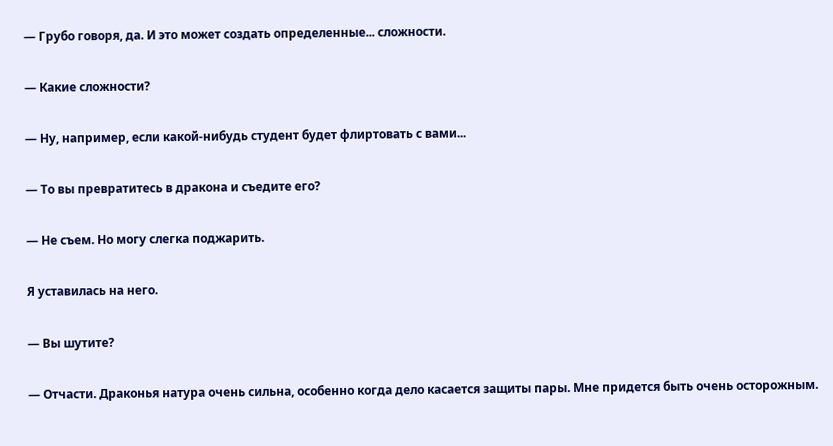— Грубо говоря, да. И это может создать определенные... сложности.

— Какие сложности?

— Ну, например, если какой-нибудь студент будет флиртовать с вами...

— То вы превратитесь в дракона и съедите его?

— Не съем. Но могу слегка поджарить.

Я уставилась на него.

— Вы шутите?

— Отчасти. Драконья натура очень сильна, особенно когда дело касается защиты пары. Мне придется быть очень осторожным.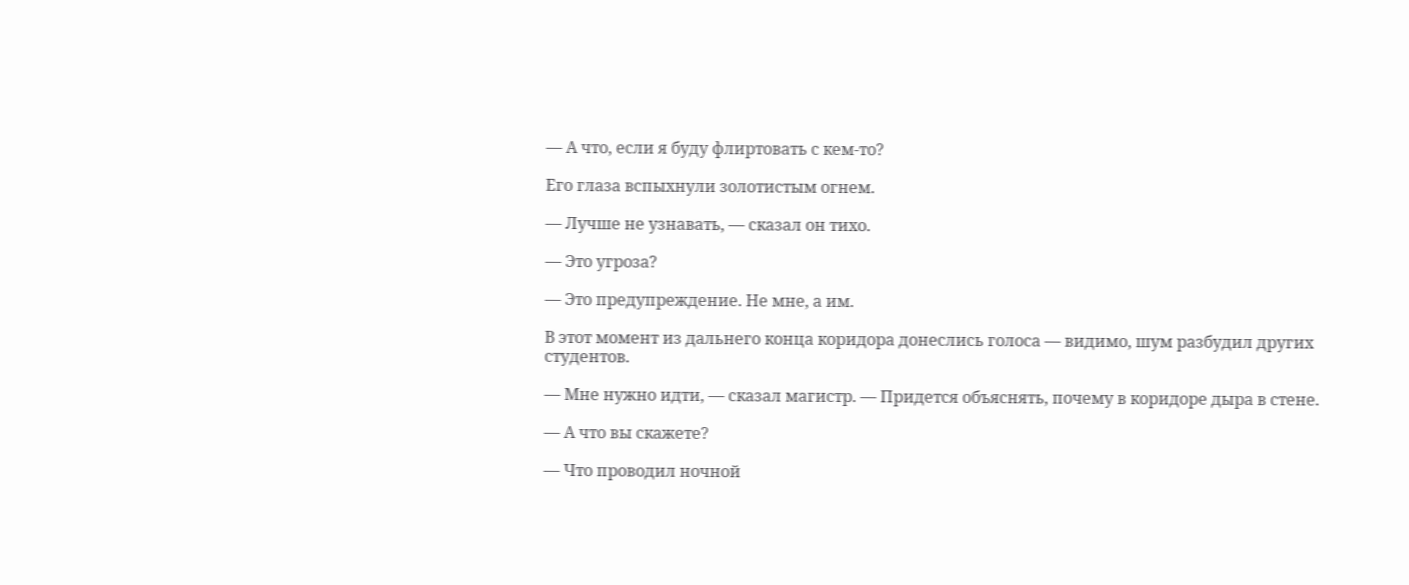— А что, если я буду флиртовать с кем-то?

Его глаза вспыхнули золотистым огнем.

— Лучше не узнавать, — сказал он тихо.

— Это угроза?

— Это предупреждение. Не мне, а им.

В этот момент из дальнего конца коридора донеслись голоса — видимо, шум разбудил других студентов.

— Мне нужно идти, — сказал магистр. — Придется объяснять, почему в коридоре дыра в стене.

— А что вы скажете?

— Что проводил ночной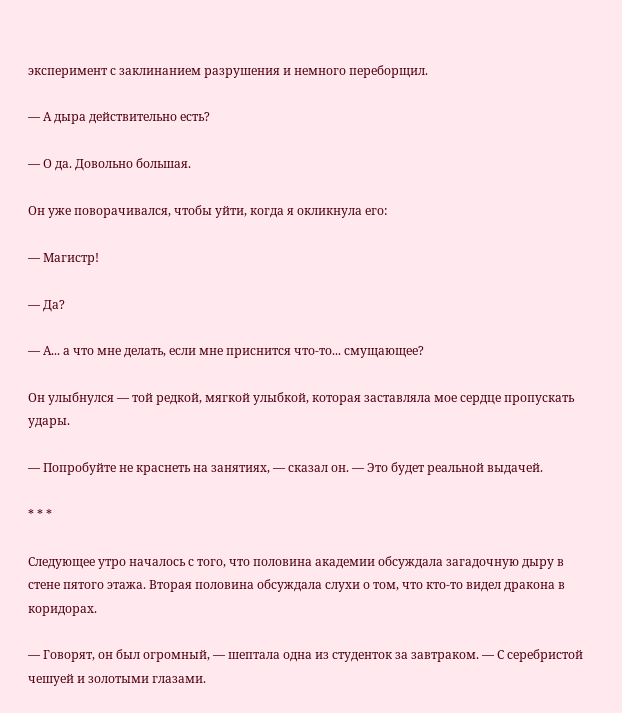эксперимент с заклинанием разрушения и немного переборщил.

— А дыра действительно есть?

— О да. Довольно большая.

Он уже поворачивался, чтобы уйти, когда я окликнула его:

— Магистр!

— Да?

— А... а что мне делать, если мне приснится что-то... смущающее?

Он улыбнулся — той редкой, мягкой улыбкой, которая заставляла мое сердце пропускать удары.

— Попробуйте не краснеть на занятиях, — сказал он. — Это будет реальной выдачей.

* * *

Следующее утро началось с того, что половина академии обсуждала загадочную дыру в стене пятого этажа. Вторая половина обсуждала слухи о том, что кто-то видел дракона в коридорах.

— Говорят, он был огромный, — шептала одна из студенток за завтраком. — С серебристой чешуей и золотыми глазами.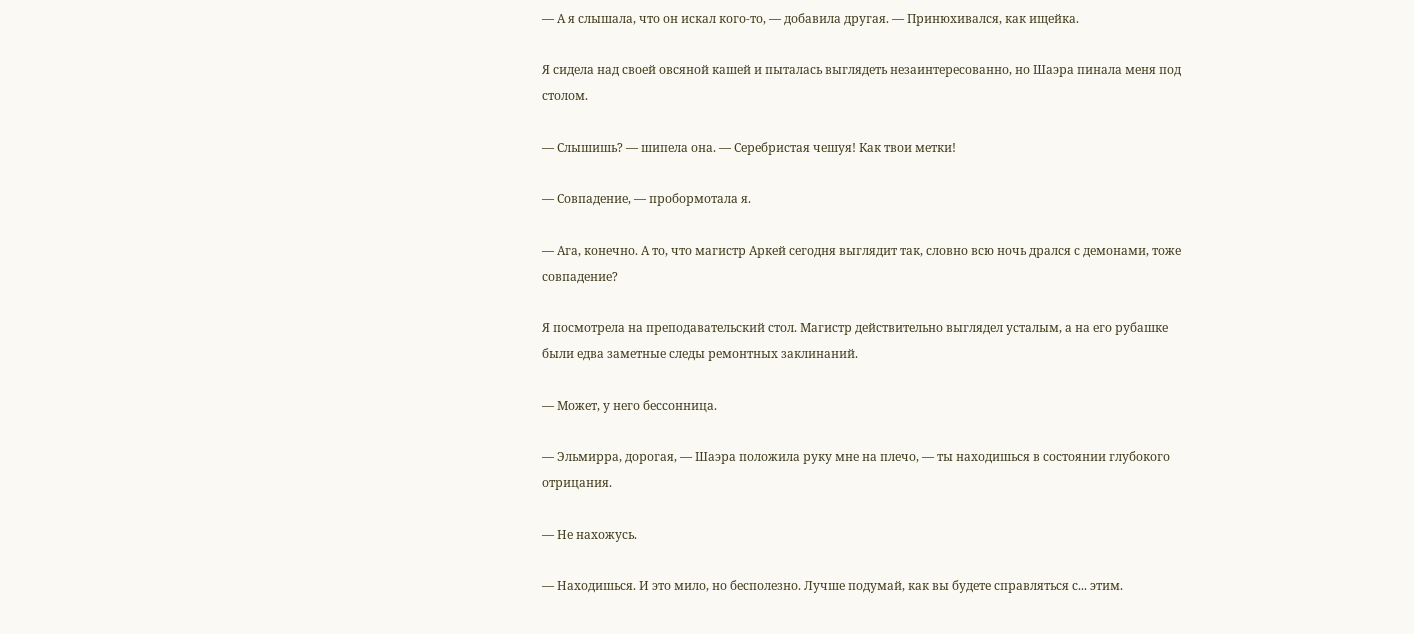— А я слышала, что он искал кого-то, — добавила другая. — Принюхивался, как ищейка.

Я сидела над своей овсяной кашей и пыталась выглядеть незаинтересованно, но Шаэра пинала меня под столом.

— Слышишь? — шипела она. — Серебристая чешуя! Как твои метки!

— Совпадение, — пробормотала я.

— Ага, конечно. А то, что магистр Аркей сегодня выглядит так, словно всю ночь дрался с демонами, тоже совпадение?

Я посмотрела на преподавательский стол. Магистр действительно выглядел усталым, а на его рубашке были едва заметные следы ремонтных заклинаний.

— Может, у него бессонница.

— Эльмирра, дорогая, — Шаэра положила руку мне на плечо, — ты находишься в состоянии глубокого отрицания.

— Не нахожусь.

— Находишься. И это мило, но бесполезно. Лучше подумай, как вы будете справляться с... этим.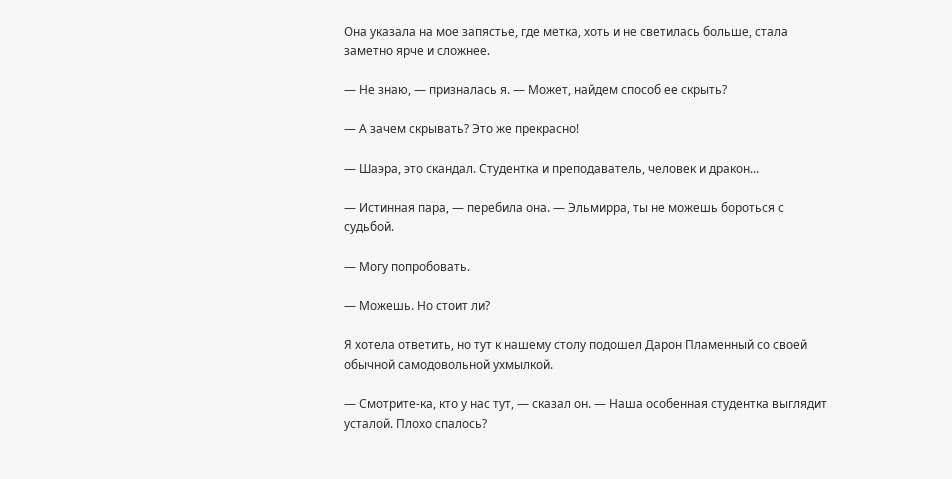Она указала на мое запястье, где метка, хоть и не светилась больше, стала заметно ярче и сложнее.

— Не знаю, — призналась я. — Может, найдем способ ее скрыть?

— А зачем скрывать? Это же прекрасно!

— Шаэра, это скандал. Студентка и преподаватель, человек и дракон...

— Истинная пара, — перебила она. — Эльмирра, ты не можешь бороться с судьбой.

— Могу попробовать.

— Можешь. Но стоит ли?

Я хотела ответить, но тут к нашему столу подошел Дарон Пламенный со своей обычной самодовольной ухмылкой.

— Смотрите-ка, кто у нас тут, — сказал он. — Наша особенная студентка выглядит усталой. Плохо спалось?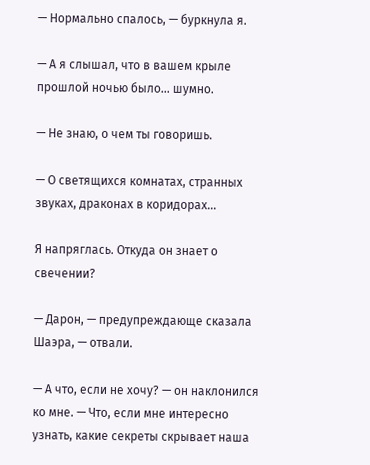— Нормально спалось, — буркнула я.

— А я слышал, что в вашем крыле прошлой ночью было... шумно.

— Не знаю, о чем ты говоришь.

— О светящихся комнатах, странных звуках, драконах в коридорах...

Я напряглась. Откуда он знает о свечении?

— Дарон, — предупреждающе сказала Шаэра, — отвали.

— А что, если не хочу? — он наклонился ко мне. — Что, если мне интересно узнать, какие секреты скрывает наша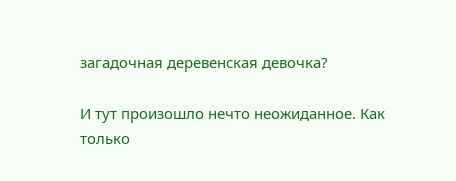загадочная деревенская девочка?

И тут произошло нечто неожиданное. Как только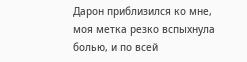Дарон приблизился ко мне, моя метка резко вспыхнула болью, и по всей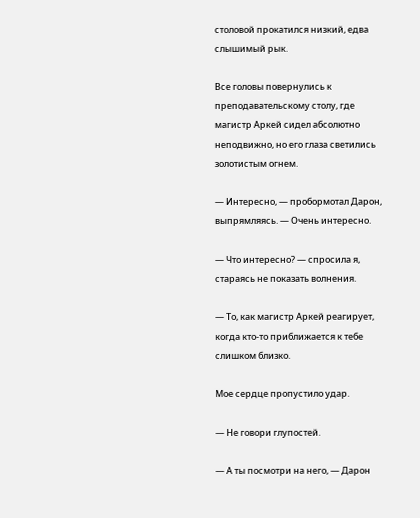столовой прокатился низкий, едва слышимый рык.

Все головы повернулись к преподавательскому столу, где магистр Аркей сидел абсолютно неподвижно, но его глаза светились золотистым огнем.

— Интересно, — пробормотал Дарон, выпрямляясь. — Очень интересно.

— Что интересно? — спросила я, стараясь не показать волнения.

— То, как магистр Аркей реагирует, когда кто-то приближается к тебе слишком близко.

Мое сердце пропустило удар.

— Не говори глупостей.

— А ты посмотри на него, — Дарон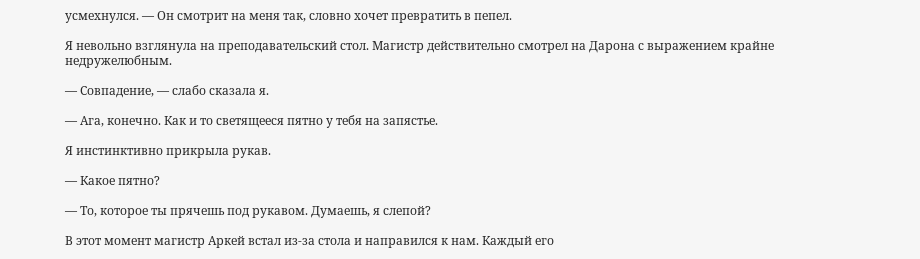усмехнулся. — Он смотрит на меня так, словно хочет превратить в пепел.

Я невольно взглянула на преподавательский стол. Магистр действительно смотрел на Дарона с выражением крайне недружелюбным.

— Совпадение, — слабо сказала я.

— Ага, конечно. Как и то светящееся пятно у тебя на запястье.

Я инстинктивно прикрыла рукав.

— Какое пятно?

— То, которое ты прячешь под рукавом. Думаешь, я слепой?

В этот момент магистр Аркей встал из-за стола и направился к нам. Каждый его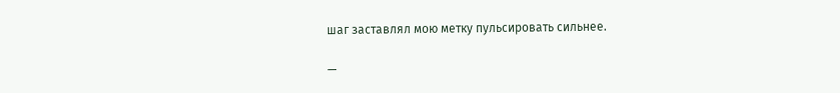шаг заставлял мою метку пульсировать сильнее.

—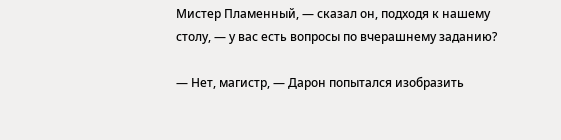Мистер Пламенный, — сказал он, подходя к нашему столу, — у вас есть вопросы по вчерашнему заданию?

— Нет, магистр, — Дарон попытался изобразить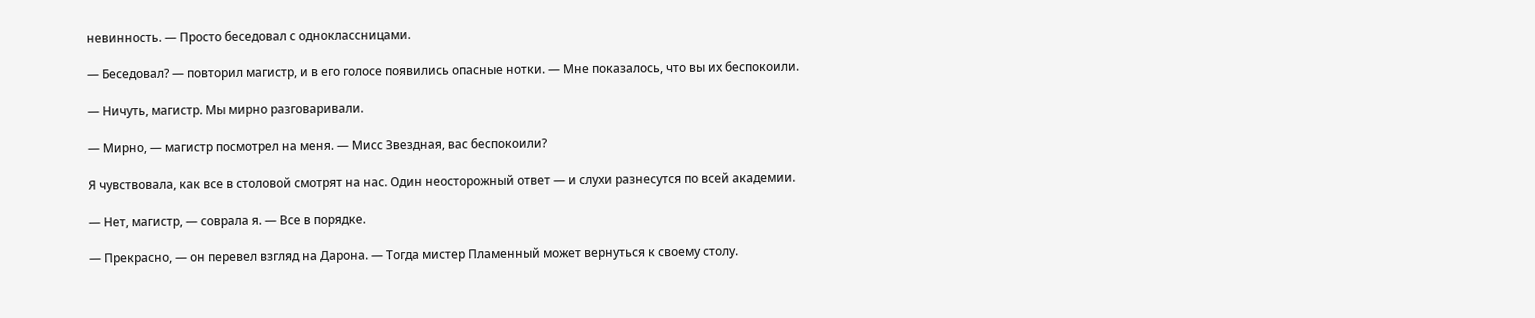невинность. — Просто беседовал с одноклассницами.

— Беседовал? — повторил магистр, и в его голосе появились опасные нотки. — Мне показалось, что вы их беспокоили.

— Ничуть, магистр. Мы мирно разговаривали.

— Мирно, — магистр посмотрел на меня. — Мисс Звездная, вас беспокоили?

Я чувствовала, как все в столовой смотрят на нас. Один неосторожный ответ — и слухи разнесутся по всей академии.

— Нет, магистр, — соврала я. — Все в порядке.

— Прекрасно, — он перевел взгляд на Дарона. — Тогда мистер Пламенный может вернуться к своему столу.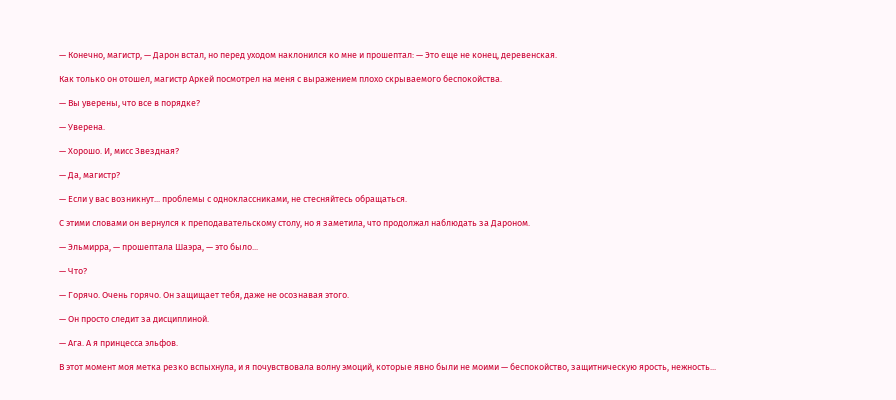— Конечно, магистр, — Дарон встал, но перед уходом наклонился ко мне и прошептал: — Это еще не конец, деревенская.

Как только он отошел, магистр Аркей посмотрел на меня с выражением плохо скрываемого беспокойства.

— Вы уверены, что все в порядке?

— Уверена.

— Хорошо. И, мисс Звездная?

— Да, магистр?

— Если у вас возникнут... проблемы с одноклассниками, не стесняйтесь обращаться.

С этими словами он вернулся к преподавательскому столу, но я заметила, что продолжал наблюдать за Дароном.

— Эльмирра, — прошептала Шаэра, — это было...

— Что?

— Горячо. Очень горячо. Он защищает тебя, даже не осознавая этого.

— Он просто следит за дисциплиной.

— Ага. А я принцесса эльфов.

В этот момент моя метка резко вспыхнула, и я почувствовала волну эмоций, которые явно были не моими — беспокойство, защитническую ярость, нежность...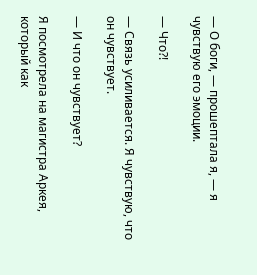— О боги, — прошептала я, — я чувствую его эмоции.

— Что?!

— Связь усиливается. Я чувствую, что он чувствует.

— И что он чувствует?

Я посмотрела на магистра Аркея, который как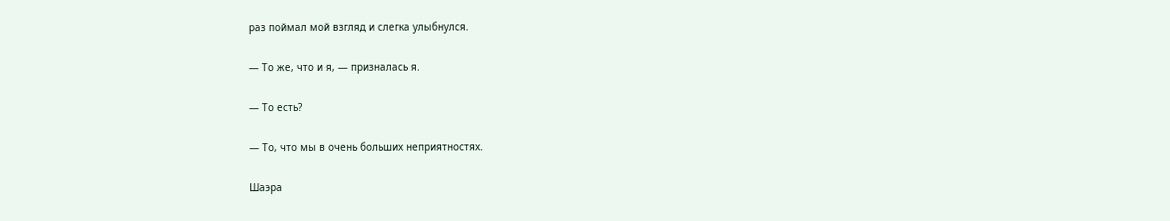раз поймал мой взгляд и слегка улыбнулся.

— То же, что и я, — призналась я.

— То есть?

— То, что мы в очень больших неприятностях.

Шаэра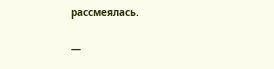рассмеялась.

—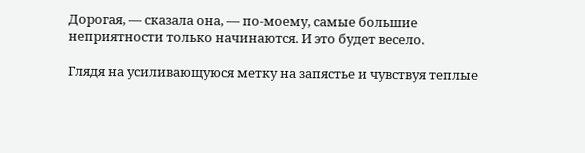Дорогая, — сказала она, — по-моему, самые большие неприятности только начинаются. И это будет весело.

Глядя на усиливающуюся метку на запястье и чувствуя теплые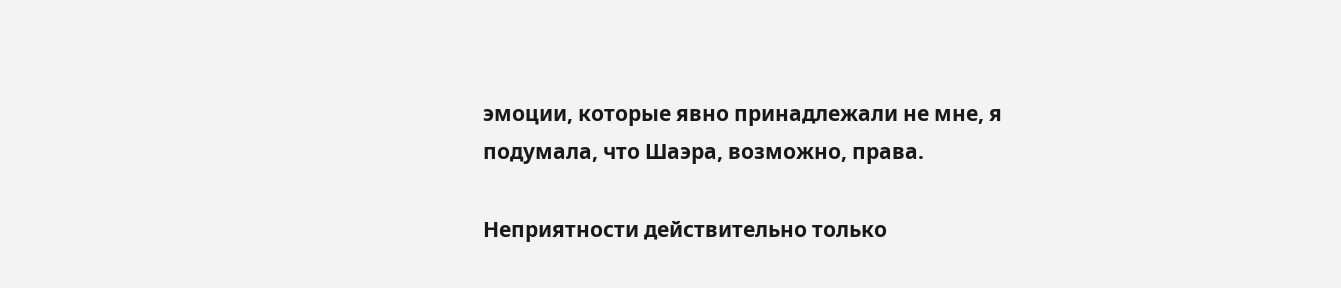эмоции, которые явно принадлежали не мне, я подумала, что Шаэра, возможно, права.

Неприятности действительно только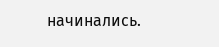начинались.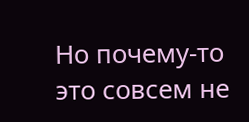Но почему-то это совсем не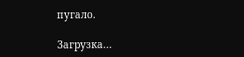пугало.

Загрузка...